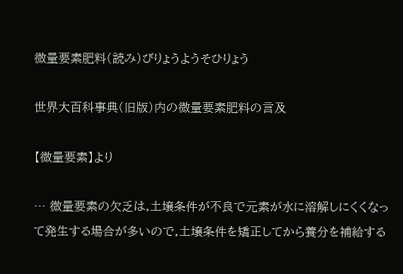微量要素肥料(読み)びりょうようそひりょう

世界大百科事典(旧版)内の微量要素肥料の言及

【微量要素】より

… 微量要素の欠乏は,土壌条件が不良で元素が水に溶解しにくくなって発生する場合が多いので,土壌条件を矯正してから養分を補給する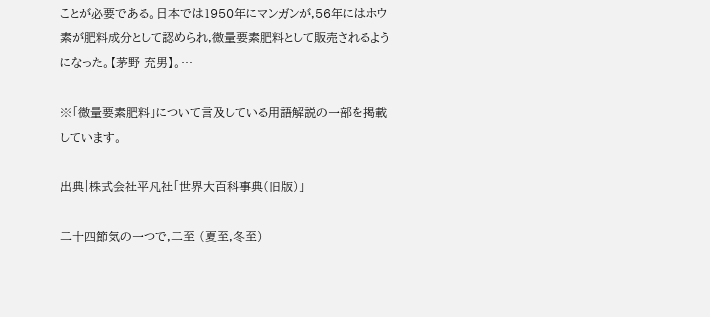ことが必要である。日本では1950年にマンガンが,56年にはホウ素が肥料成分として認められ,微量要素肥料として販売されるようになった。【茅野 充男】。…

※「微量要素肥料」について言及している用語解説の一部を掲載しています。

出典|株式会社平凡社「世界大百科事典(旧版)」

二十四節気の一つで,二至 (夏至,冬至)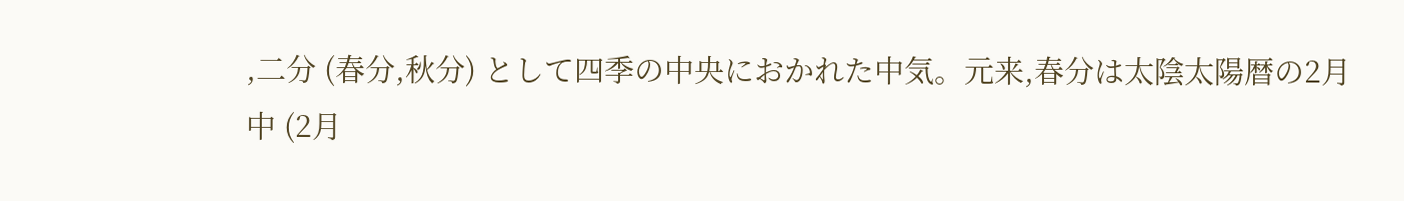,二分 (春分,秋分) として四季の中央におかれた中気。元来,春分は太陰太陽暦の2月中 (2月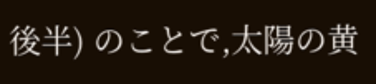後半) のことで,太陽の黄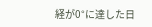経が0°に達した日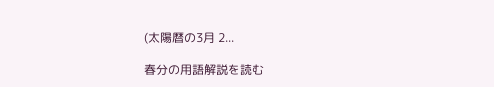(太陽暦の3月 2...

春分の用語解説を読む